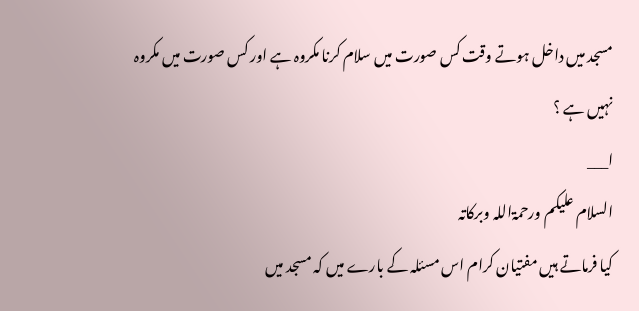مسجد میں داخل ہوتے وقت کس صورت میں سلام کرنا مکروہ ہے اور کس صورت میں مکروہ نہیں ہے ؟
ا___
السلام علیکم ورحمۃاللہ وبرکاتہ
کیا فرماتے ہیں مفتیان کرام اس مسئلہ کے بارے میں کہ مسجد میں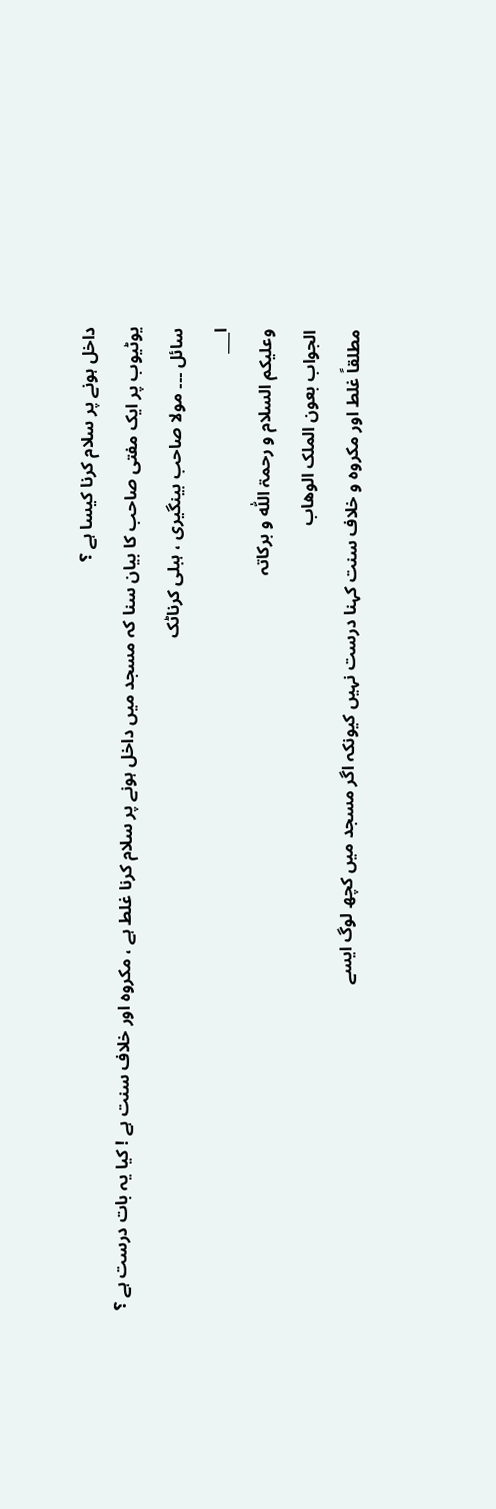داخل ہونے پر سلام کرنا کیسا ہے ؟
یوٹیوب پر ایک مفتی صاحب کا بیان سنا کہ مسجد میں داخل ہونے پر سلام کرنا غلط ہے ، مکروہ اور خلاف سنت ہے ! کیا یہ بات درست ہے ؟
سائل ۔۔۔ مولا صاحب بینگیری ، ہبلی کرناٹک
ا___
وعلیکم السلام و رحمۃ اللّٰہ و برکاتہ
الجواب بعون الملک الوھاب
مطلقاً غلط اور مکروہ و خلاف سنت کہنا درست نہیں کیونکہ اگر مسجد میں کچھ لوگ ایسے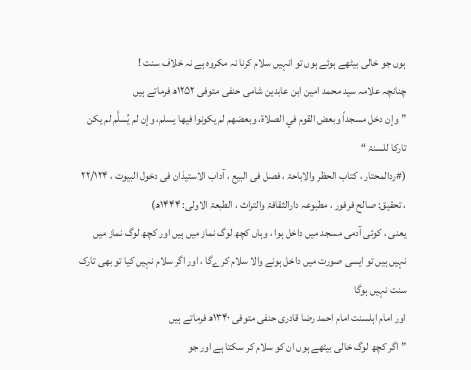ہوں جو خالی بیٹھے ہوئے ہوں تو انہیں سلام کرنا نہ مکروہ ہے نہ خلاف سنت !
چنانچہ علامہ سید محمد امین ابن عابدین شامی حنفی متوفی ۱۲۵۲ھ فرماتے ہیں
” وإن دخل مسجداً وبعض القوم في الصلاة، وبعضهم لم يكونوا فيها يسلم، وإن لم يُسلَّم لم یکن تارکا للسنۃ “
(#ردالمحتار ، کتاب الحظر والاباحۃ ، فصل فی البیع ، آداب الاستیذان فی دخول البیوت ، ۲۲/۱۲۴ ، تحقیق: صالح فرفور ، مطبوعہ دارالثقافۃ والتراث ، الطبعۃ الاولی: ۱۴۴۴ھ)
یعنی ، کوئی آدمی مسجد میں داخل ہوا ، وہاں کچھ لوگ نماز میں ہیں اور کچھ لوگ نماز میں نہیں ہیں تو ایسی صورت میں داخل ہونے والا سلام کرےگا ، اور اگر سلام نہیں کیا تو بھی تارک سنت نہیں ہوگا
اور امام اہلسنت امام احمد رضا قادری حنفی متوفی ۱۳۴۰ھ فرماتے ہیں
” اگر کچھ لوگ خالی بیٹھے ہوں ان کو سلام کر سکتا ہے اور جو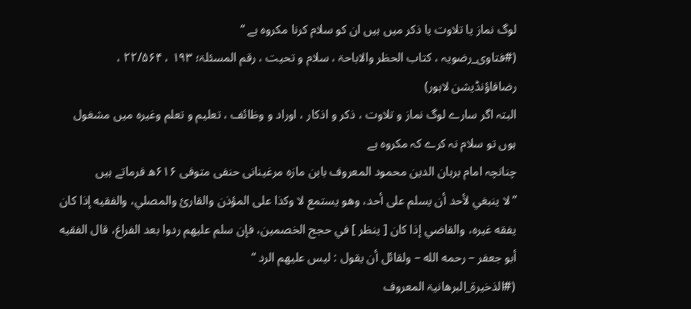لوگ نماز یا تلاوت یا ذکر میں ہیں ان کو سلام کرنا مکروہ ہے “
(#فتاوی_رضویہ ، کتاب الحظر والاباحۃ ، سلام و تحیت ، رقم المسئلۃ؛ ۱۹۳ ، ۲۲/۵۶۴ ، رضافاؤنڈیشن لاہور)
البتہ اگر سارے لوگ نماز و تلاوت ، ذکر و اذکار ، اوراد و وظائف ، تعلیم و تعلم وغیرہ میں مشغول ہوں تو سلام نہ کرے کہ مکروہ ہے
چنانچہ امام برہان الدین محمود المعروف بابن مازہ مرغینانی حنفی متوفی ۶۱۶ھ فرماتے ہیں
” لا ينبغي لأحد أن يسلم على أحد، وهو يستمع لا وكذا على المؤذن والقارئ والمصلي، والفقيه إذا كان يفقه غيره، والقاضي إذا كان [ ينظر ] في حجج الخصمين، فإن سلم عليهم ردوا بعد الفراغ، قال الفقيه أبو جعفر – رحمه الله – ولقائل أن يقول : ليس عليهم الرد “
(#الذخیرۃ_البرھانیۃ المعروف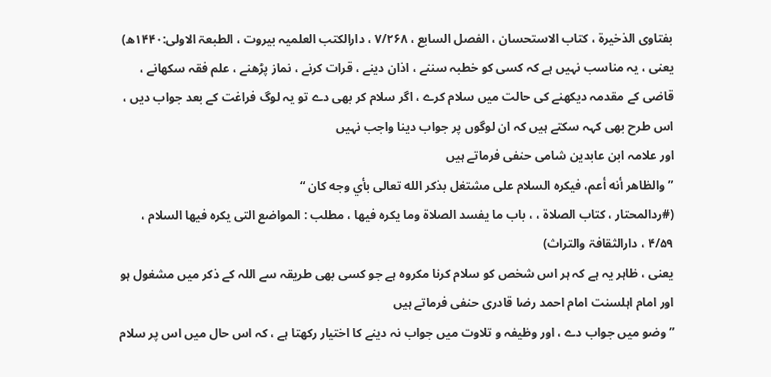بفتاوی الذخیرۃ ، کتاب الاستحسان ، الفصل السابع ، ۷/۲۶۸ ، دارالکتب العلمیہ بیروت ، الطبعۃ الاولی:۱۴۴۰ھ)
یعنی ، یہ مناسب نہیں ہے کہ کسی کو خطبہ سننے ، اذان دینے ، قرات کرنے ، نماز پڑھنے ، علم فقہ سکھانے ، قاضی کے مقدمہ دیکھنے کی حالت میں سلام کرے ، اگر سلام کر بھی دے تو یہ لوگ فراغت کے بعد جواب دیں ، اس طرح بھی کہہ سکتے ہیں کہ ان لوگوں پر جواب دینا واجب نہیں
اور علامہ ابن عابدین شامی حنفی فرماتے ہیں
” والظاهر أنه أعم، فيكره السلام على مشتغل بذكر الله تعالى بأي وجه كان “
(#ردالمحتار ، کتاب الصلاۃ ، ، باب ما يفسد الصلاة وما يكره فيها ، مطلب : المواضع التی یکرہ فیھا السلام ، ۴/۵۹ ، دارالثقافۃ والتراث)
یعنی ، ظاہر یہ ہے کہ ہر اس شخص کو سلام کرنا مکروہ ہے جو کسی بھی طریقہ سے اللہ کے ذکر میں مشغول ہو
اور امام اہلسنت امام احمد رضا قادری حنفی فرماتے ہیں
” وضو میں جواب دے ، اور وظیفہ و تلاوت میں جواب نہ دینے کا اختیار رکھتا ہے ، کہ اس حال میں اس پر سلام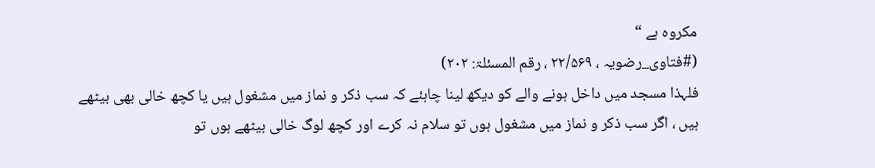مکروہ ہے “
(#فتاوی_رضویہ ، ۲۲/۵۶۹ ، رقم المسئلۃ: ۲۰۲)
فلہذا مسجد میں داخل ہونے والے کو دیکھ لینا چاہئے کہ سب ذکر و نماز میں مشغول ہیں یا کچھ خالی بھی بیٹھے ہیں ، اگر سب ذکر و نماز میں مشغول ہوں تو سلام نہ کرے اور کچھ لوگ خالی بیٹھے ہوں تو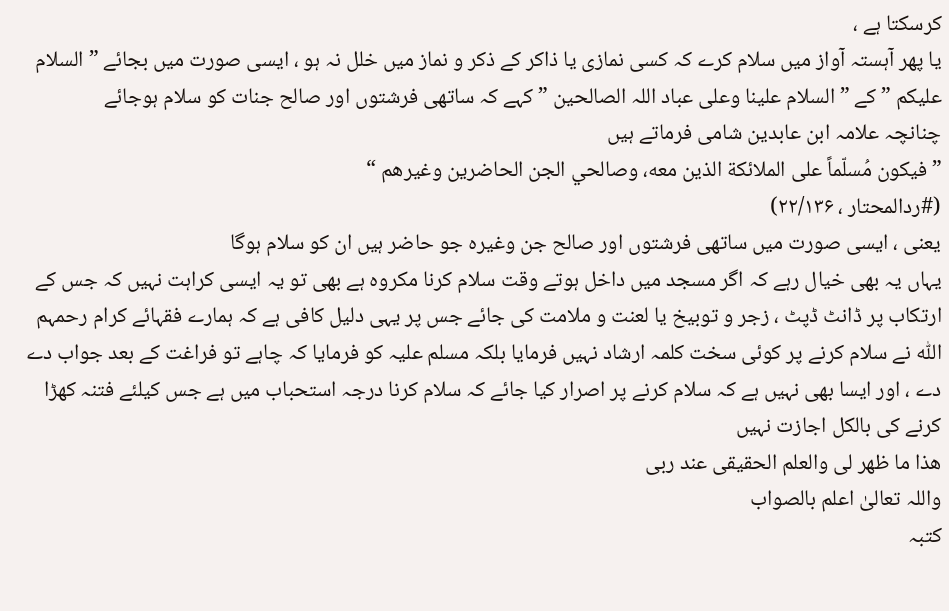کرسکتا ہے ،
یا پھر آہستہ آواز میں سلام کرے کہ کسی نمازی یا ذاکر کے ذکر و نماز میں خلل نہ ہو ، ایسی صورت میں بجائے ” السلام علیکم ” کے ” السلام علینا وعلی عباد اللہ الصالحین ” کہے کہ ساتھی فرشتوں اور صالح جنات کو سلام ہوجائے
چنانچہ علامہ ابن عابدین شامی فرماتے ہیں
” فيكون مُسلّماً على الملائكة الذين معه، وصالحي الجن الحاضرين وغيرهم “
(#ردالمحتار ، ۲۲/۱۳۶)
یعنی ، ایسی صورت میں ساتھی فرشتوں اور صالح جن وغیرہ جو حاضر ہیں ان کو سلام ہوگا
یہاں یہ بھی خیال رہے کہ اگر مسجد میں داخل ہوتے وقت سلام کرنا مکروہ ہے بھی تو یہ ایسی کراہت نہیں کہ جس کے ارتکاب پر ڈانٹ ڈپٹ ، زجر و توبیخ یا لعنت و ملامت کی جائے جس پر یہی دلیل کافی ہے کہ ہمارے فقہائے کرام رحمہم اللّٰہ نے سلام کرنے پر کوئی سخت کلمہ ارشاد نہیں فرمایا بلکہ مسلم علیہ کو فرمایا کہ چاہے تو فراغت کے بعد جواب دے دے ، اور ایسا بھی نہیں ہے کہ سلام کرنے پر اصرار کیا جائے کہ سلام کرنا درجہ استحباب میں ہے جس کیلئے فتنہ کھڑا کرنے کی بالکل اجازت نہیں
ھذا ما ظھر لی والعلم الحقیقی عند ربی
واللہ تعالیٰ اعلم بالصواب
کتبہ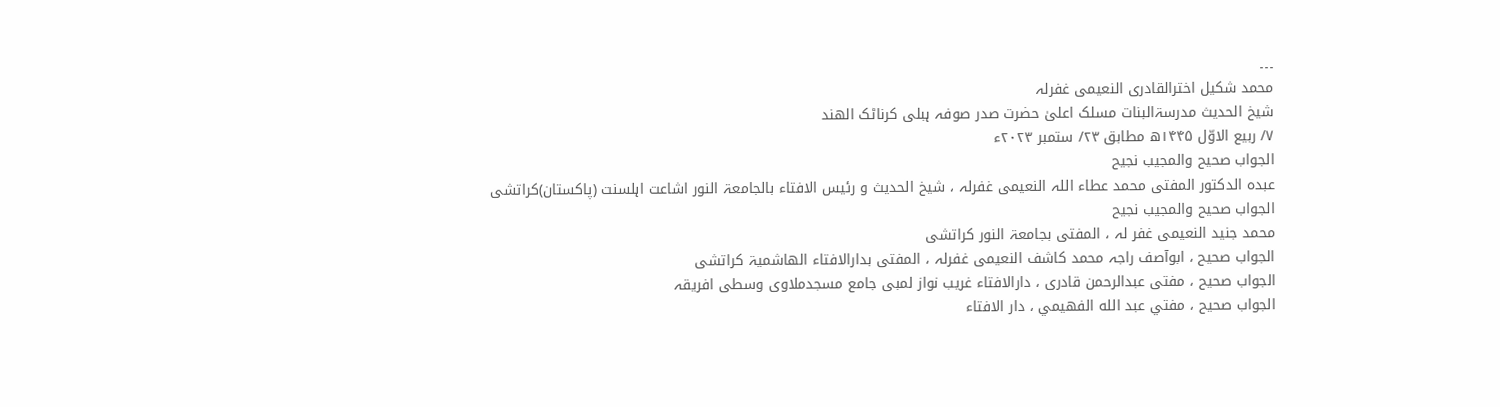۔۔۔
محمد شکیل اخترالقادری النعیمی غفرلہ
شیخ الحدیث مدرسۃالبنات مسلک اعلیٰ حضرت صدر صوفہ ہبلی کرناٹک الھند
۷/ ربیع الاوّل ۱۴۴۵ھ مطابق ۲۳/ ستمبر ۲۰۲۳ء
الجواب صحیح والمجیب نجیح
عبدہ الدکتور المفتی محمد عطاء اللہ النعیمی غفرلہ ، شیخ الحدیث و رئیس الافتاء بالجامعۃ النور اشاعت اہلسنت (پاکستان)کراتشی
الجواب صحیح والمجیب نجیح
محمد جنید النعیمی غفر لہ ، المفتی بجامعۃ النور کراتشی
الجواب صحیح ، ابوآصف راجہ محمد کاشف النعیمی غفرلہ ، المفتی بدارالافتاء الھاشمیۃ کراتشی
الجواب صحیح ، مفتی عبدالرحمن قادری ، دارالافتاء غریب نواز لمبی جامع مسجدملاوی وسطی افریقہ
الجواب صحيح ، مفتي عبد الله الفهيمي ، دار الافتاء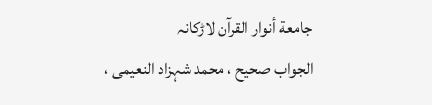جامعة أنوار القرآن لاڑکانہ
الجواب صحیح ، محمد شہزاد النعیمی ،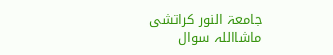جامعۃ النور کراتشی
ماشااللہ سوال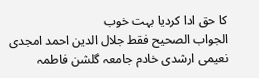کا حق ادا کردیا بہت خوب
الجواب الصحیح فقط جلال الدین احمد امجدی نعیمی ارشدی خادم جامعہ گلشن فاطمہ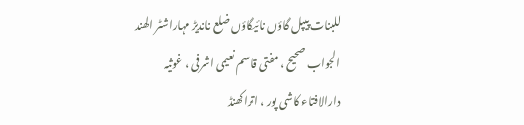للبنات پیپل گاؤں نائیگاؤں ضلع ناندیڑ مہاراشٹر الھند
الجواب صحیح ، مفتی قاسم نعیمی اشرفی ، غوثیہ دارالافتاء کاشی پور ، اتراکھنڈ